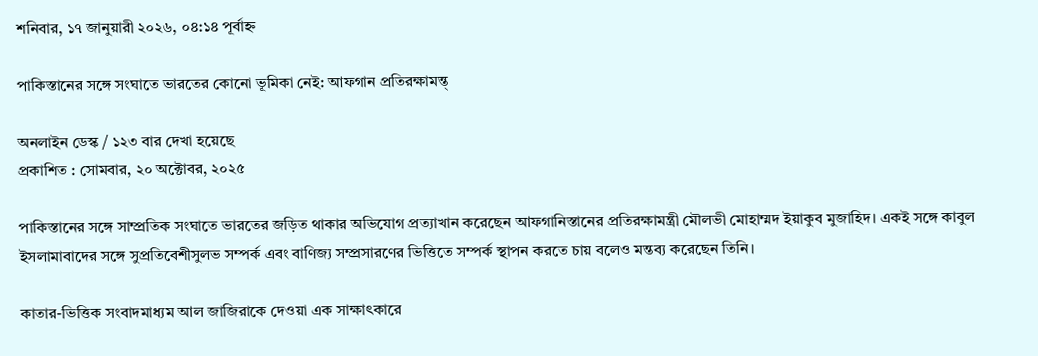শনিবার, ১৭ জানুয়ারী ২০২৬, ০৪:১৪ পূর্বাহ্ন

পাকিস্তানের সঙ্গে সংঘাতে ভারতের কোনো ভূমিকা নেই: আফগান প্রতিরক্ষামন্ত্

অনলাইন ডেস্ক / ১২৩ বার দেখা হয়েছে
প্রকাশিত : সোমবার, ২০ অক্টোবর, ২০২৫

পাকিস্তানের সঙ্গে সাম্প্রতিক সংঘাতে ভারতের জড়িত থাকার অভিযোগ প্রত্যাখান করেছেন আফগানিস্তানের প্রতিরক্ষামন্ত্রী মৌলভী মোহাম্মদ ইয়াকুব মুজাহিদ। একই সঙ্গে কাবুল ইসলামাবাদের সঙ্গে সুপ্রতিবেশীসুলভ সম্পর্ক এবং বাণিজ্য সম্প্রসারণের ভিত্তিতে সম্পর্ক স্থাপন করতে চায় বলেও মন্তব্য করেছেন তিনি।

কাতার-ভিত্তিক সংবাদমাধ্যম আল জাজিরাকে দেওয়া এক সাক্ষাৎকারে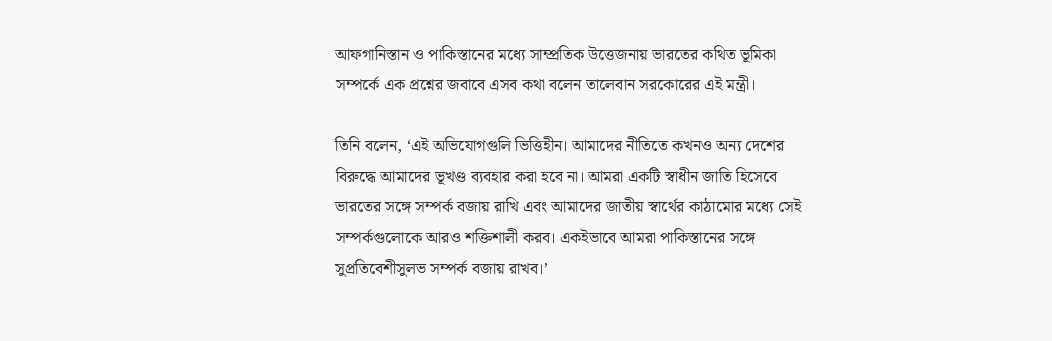আফগানিস্তান ও পাকিস্তানের মধ্যে সাম্প্রতিক উত্তেজনায় ভারতের কথিত ভূমিকা সম্পর্কে এক প্রশ্নের জবাবে এসব কথা বলেন তালেবান সরকোরের এই মন্ত্রী।

তিনি বলেন, ‘এই অভিযোগগুলি ভিত্তিহীন। আমাদের নীতিতে কখনও অন্য দেশের বিরুদ্ধে আমাদের ভূখণ্ড ব্যবহার করা হবে না। আমরা একটি স্বাধীন জাতি হিসেবে ভারতের সঙ্গে সম্পর্ক বজায় রাখি এবং আমাদের জাতীয় স্বার্থের কাঠামোর মধ্যে সেই সম্পর্কগুলোকে আরও শক্তিশালী করব। একইভাবে আমরা পাকিস্তানের সঙ্গে সুপ্রতিবেশীসুলভ সম্পর্ক বজায় রাখব।’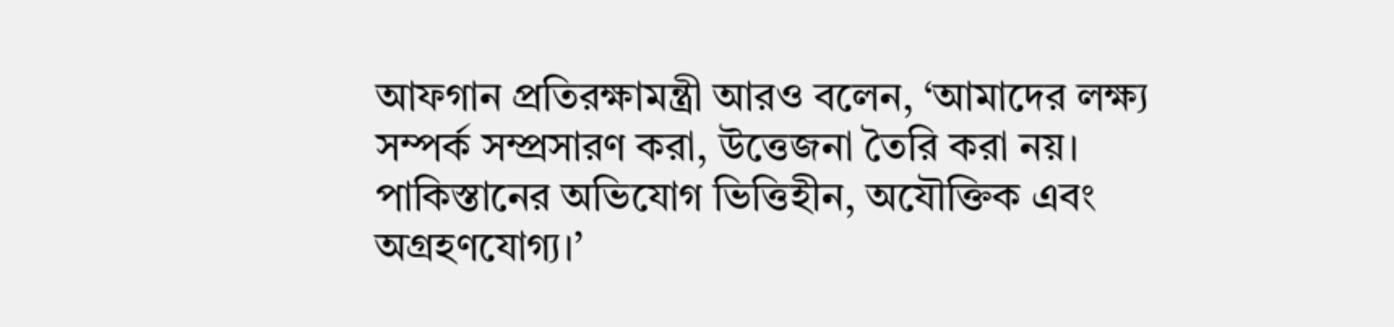আফগান প্রতিরক্ষামন্ত্রী আরও বলেন, ‘আমাদের লক্ষ্য সম্পর্ক সম্প্রসারণ করা, উত্তেজনা তৈরি করা নয়। পাকিস্তানের অভিযোগ ভিত্তিহীন, অযৌক্তিক এবং অগ্রহণযোগ্য।’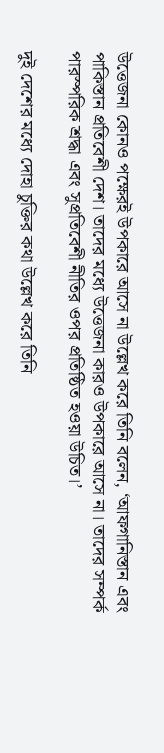উত্তেজনা কোনও পক্ষেরই উপকারে আসে না উল্লেখ করে তিনি বলেন, ‘আফগানিস্তান এবং পাকিস্তান প্রতিবেশী দেশ। তাদের মধ্যে উত্তেজনা কারও উপকারে আসে না। তাদের সম্পর্ক পারস্পরিক শ্রদ্ধা এবং সুপ্রতিবেশী নীতির ওপর প্রতিষ্ঠিত হওয়া উচিত।’

দুই দেশের মধ্যে দোহা চুক্তির কথা উল্লেখ করে তিনি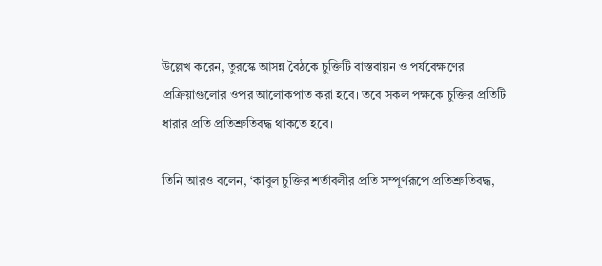উল্লেখ করেন, তুরস্কে আসন্ন বৈঠকে চুক্তিটি বাস্তবায়ন ও পর্যবেক্ষণের প্রক্রিয়াগুলোর ওপর আলোকপাত করা হবে। তবে সকল পক্ষকে চুক্তির প্রতিটি ধারার প্রতি প্রতিশ্রুতিবদ্ধ থাকতে হবে।

তিনি আরও বলেন, ‘কাবুল চুক্তির শর্তাবলীর প্রতি সম্পূর্ণরূপে প্রতিশ্রুতিবদ্ধ,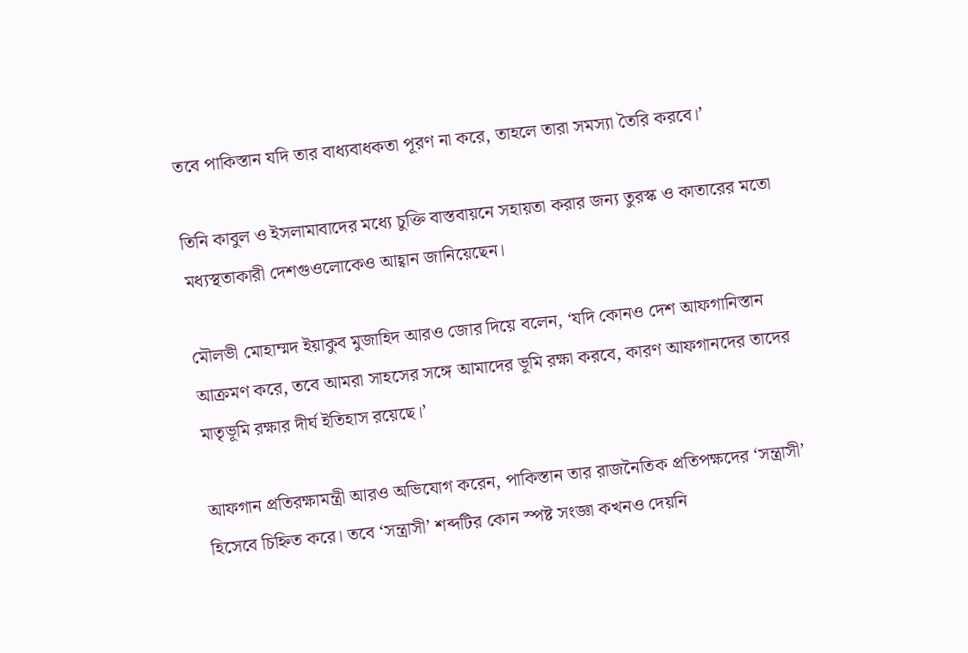তবে পাকিস্তান যদি তার বাধ্যবাধকতা পূরণ না করে, তাহলে তারা সমস্যা তৈরি করবে।’

তিনি কাবুল ও ইসলামাবাদের মধ্যে চুক্তি বাস্তবায়নে সহায়তা করার জন্য তুরস্ক ও কাতারের মতো মধ্যস্থতাকারী দেশগুওলোকেও আহ্বান জানিয়েছেন।

মৌলভী মোহাম্মদ ইয়াকুব মুজাহিদ আরও জোর দিয়ে বলেন, ‘যদি কোনও দেশ আফগানিস্তান আক্রমণ করে, তবে আমরা সাহসের সঙ্গে আমাদের ভূমি রক্ষা করবে, কারণ আফগানদের তাদের মাতৃভূমি রক্ষার দীর্ঘ ইতিহাস রয়েছে।’

আফগান প্রতিরক্ষামন্ত্রী আরও অভিযোগ করেন, পাকিস্তান তার রাজনৈতিক প্রতিপক্ষদের ‘সন্ত্রাসী’ হিসেবে চিহ্নিত করে। তবে ‘সন্ত্রাসী’ শব্দটির কোন স্পষ্ট সংজ্ঞা কখনও দেয়নি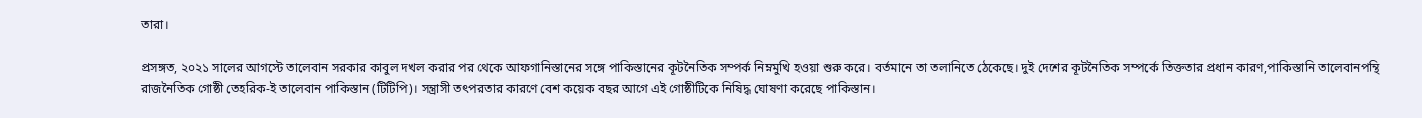তারা।

প্রসঙ্গত, ২০২১ সালের আগস্টে তালেবান সরকার কাবুল দখল করার পর থেকে আফগানিস্তানের সঙ্গে পাকিস্তানের কূটনৈতিক সম্পর্ক নিম্নমুখি হওয়া শুরু করে। বর্তমানে তা তলানিতে ঠেকেছে। দুই দেশের কূটনৈতিক সম্পর্কে তিক্ততার প্রধান কারণ,পাকিস্তানি তালেবানপন্থি রাজনৈতিক গোষ্ঠী তেহরিক-ই তালেবান পাকিস্তান (টিটিপি)। সন্ত্রাসী তৎপরতার কারণে বেশ কয়েক বছর আগে এই গোষ্ঠীটিকে নিষিদ্ধ ঘোষণা করেছে পাকিস্তান।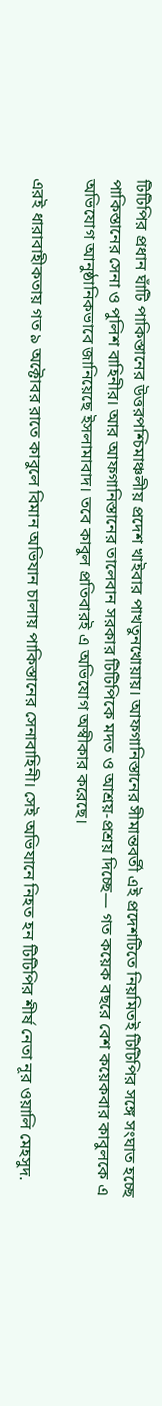টিটিপির প্রধান ঘাঁটি পাকিস্তানের উত্তরপশ্চিমাঞ্চলীয় প্রদেশ খাইবার পাখতুনখোয়ায়। আফগানিস্তানের সীমান্তবর্তী এই প্রদেশটিতে নিয়মিতই টিটিপির সঙ্গে সংঘাত হচ্ছে পাকিস্তানের সেনা ও পুলিশ বাহিনীর। আর আফগানিস্তানের তালেবান সরকার টিটিপিকে মদত ও আশ্রয়-প্রশ্রয় দিচ্ছে— গত কয়েক বছরে বেশ কয়েকবার কাবুলকে এ অভিযোগ আনুষ্ঠানিকভাবে জানিয়েছে ইসলামাবাদ। তবে কাবুল প্রতিবারই এ অভিযোগ অস্বীকার করেছে।

এরই ধারাবাহীকতায় গত ৯ অক্টোবর রাতে কাবুলে বিমান অভিযান চালায় পাকিস্তানের সেনাবাহিনী। সেই অভিযানে নিহত হন টিটিপির শীর্ষ নেতা নূর ওয়ালি মেহসুদ.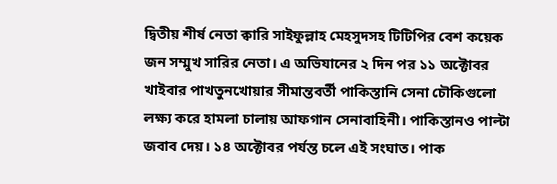দ্বিতীয় শীর্ষ নেতা ক্বারি সাইফুল্লাহ মেহসুদসহ টিটিপির বেশ কয়েক জন সম্মুখ সারির নেতা। এ অভিযানের ২ দিন পর ১১ অক্টোবর খাইবার পাখতুনখোয়ার সীমান্তবর্তী পাকিস্তানি সেনা চৌকিগুলো লক্ষ্য করে হামলা চালায় আফগান সেনাবাহিনী। পাকিস্তানও পাল্টা জবাব দেয়। ১৪ অক্টোবর পর্যন্ত চলে এই সংঘাত। পাক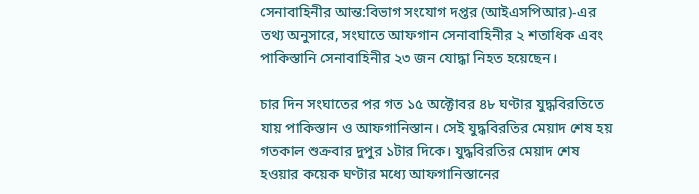সেনাবাহিনীর আন্ত:বিভাগ সংযোগ দপ্তর (আইএসপিআর)-এর তথ্য অনুসারে, সংঘাতে আফগান সেনাবাহিনীর ২ শতাধিক এবং পাকিস্তানি সেনাবাহিনীর ২৩ জন যোদ্ধা নিহত হয়েছেন।

চার দিন সংঘাতের পর গত ১৫ অক্টোবর ৪৮ ঘণ্টার যুদ্ধবিরতিতে যায় পাকিস্তান ও আফগানিস্তান। সেই যুদ্ধবিরতির মেয়াদ শেষ হয় গতকাল শুক্রবার দুপুর ১টার দিকে। যুদ্ধবিরতির মেয়াদ শেষ হওয়ার কয়েক ঘণ্টার মধ্যে আফগানিস্তানের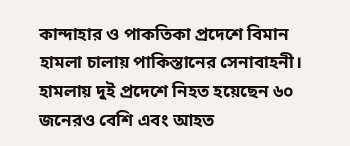কান্দাহার ও পাকতিকা প্রদেশে বিমান হামলা চালায় পাকিস্তানের সেনাবাহনী। হামলায় দুই প্রদেশে নিহত হয়েছেন ৬০ জনেরও বেশি এবং আহত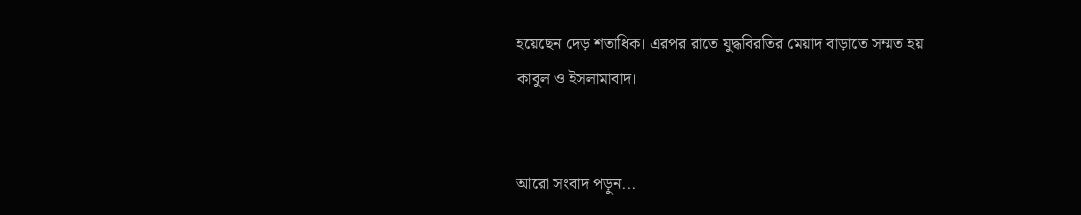হয়েছেন দেড় শতাধিক। এরপর রাতে যুদ্ধবিরতির মেয়াদ বাড়াতে সম্মত হয় কাবুল ও ইসলামাবাদ।


আরো সংবাদ পড়ুন...